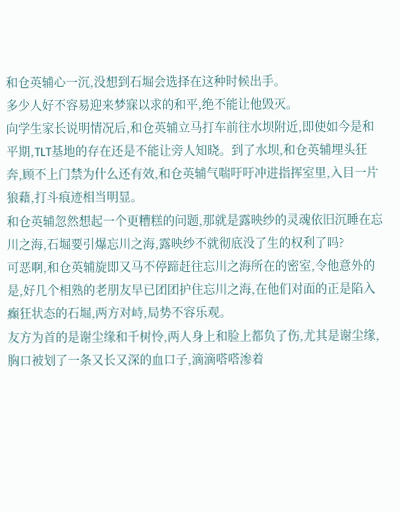和仓英辅心一沉,没想到石堀会选择在这种时候出手。
多少人好不容易迎来梦寐以求的和平,绝不能让他毁灭。
向学生家长说明情况后,和仓英辅立马打车前往水坝附近,即使如今是和平期,TLT基地的存在还是不能让旁人知晓。到了水坝,和仓英辅埋头狂奔,顾不上门禁为什么还有效,和仓英辅气喘吁吁冲进指挥室里,入目一片狼藉,打斗痕迹相当明显。
和仓英辅忽然想起一个更糟糕的问题,那就是露映纱的灵魂依旧沉睡在忘川之海,石堀要引爆忘川之海,露映纱不就彻底没了生的权利了吗?
可恶啊,和仓英辅旋即又马不停蹄赶往忘川之海所在的密室,令他意外的是,好几个相熟的老朋友早已团团护住忘川之海,在他们对面的正是陷入癫狂状态的石堀,两方对峙,局势不容乐观。
友方为首的是谢尘缘和千树怜,两人身上和脸上都负了伤,尤其是谢尘缘,胸口被划了一条又长又深的血口子,滴滴嗒嗒渗着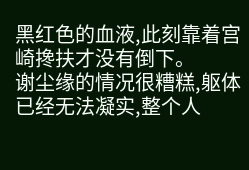黑红色的血液,此刻靠着宫崎搀扶才没有倒下。
谢尘缘的情况很糟糕,躯体已经无法凝实,整个人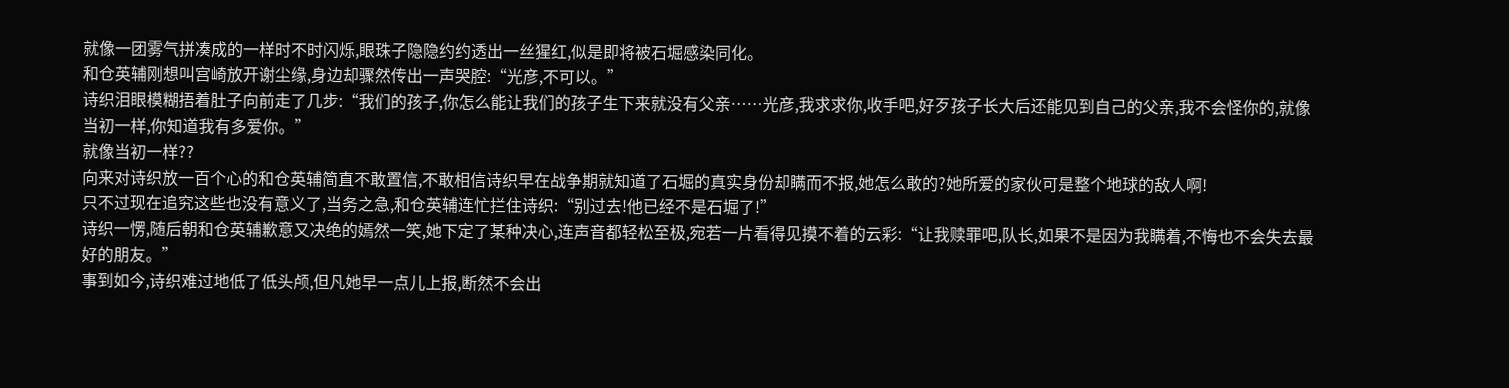就像一团雾气拼凑成的一样时不时闪烁,眼珠子隐隐约约透出一丝猩红,似是即将被石堀感染同化。
和仓英辅刚想叫宫崎放开谢尘缘,身边却骤然传出一声哭腔:“光彦,不可以。”
诗织泪眼模糊捂着肚子向前走了几步:“我们的孩子,你怎么能让我们的孩子生下来就没有父亲……光彦,我求求你,收手吧,好歹孩子长大后还能见到自己的父亲,我不会怪你的,就像当初一样,你知道我有多爱你。”
就像当初一样??
向来对诗织放一百个心的和仓英辅简直不敢置信,不敢相信诗织早在战争期就知道了石堀的真实身份却瞒而不报,她怎么敢的?她所爱的家伙可是整个地球的敌人啊!
只不过现在追究这些也没有意义了,当务之急,和仓英辅连忙拦住诗织:“别过去!他已经不是石堀了!”
诗织一愣,随后朝和仓英辅歉意又决绝的嫣然一笑,她下定了某种决心,连声音都轻松至极,宛若一片看得见摸不着的云彩:“让我赎罪吧,队长,如果不是因为我瞒着,不悔也不会失去最好的朋友。”
事到如今,诗织难过地低了低头颅,但凡她早一点儿上报,断然不会出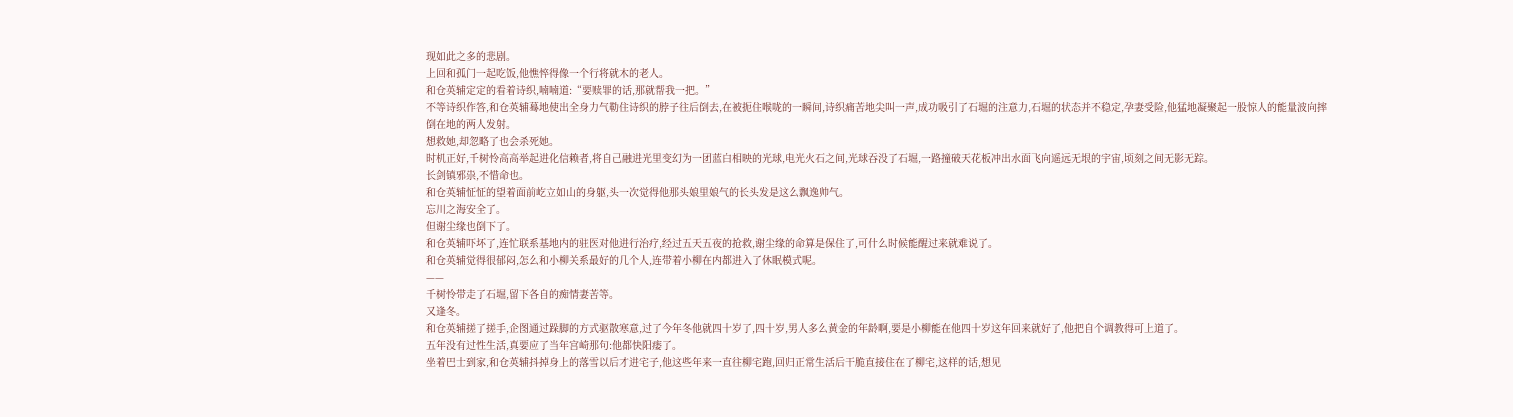现如此之多的悲剧。
上回和孤门一起吃饭,他憔悴得像一个行将就木的老人。
和仓英辅定定的看着诗织,喃喃道:“要赎罪的话,那就帮我一把。”
不等诗织作答,和仓英辅蓦地使出全身力气勒住诗织的脖子往后倒去,在被扼住喉咙的一瞬间,诗织痛苦地尖叫一声,成功吸引了石堀的注意力,石堀的状态并不稳定,孕妻受险,他猛地凝聚起一股惊人的能量波向摔倒在地的两人发射。
想救她,却忽略了也会杀死她。
时机正好,千树怜高高举起进化信赖者,将自己融进光里变幻为一团蓝白相映的光球,电光火石之间,光球吞没了石堀,一路撞破天花板冲出水面飞向遥远无垠的宇宙,顷刻之间无影无踪。
长剑镇邪祟,不惜命也。
和仓英辅怔怔的望着面前屹立如山的身躯,头一次觉得他那头娘里娘气的长头发是这么飘逸帅气。
忘川之海安全了。
但谢尘缘也倒下了。
和仓英辅吓坏了,连忙联系基地内的驻医对他进行治疗,经过五天五夜的抢救,谢尘缘的命算是保住了,可什么时候能醒过来就难说了。
和仓英辅觉得很郁闷,怎么和小柳关系最好的几个人,连带着小柳在内都进入了休眠模式呢。
——
千树怜带走了石堀,留下各自的痴情妻苦等。
又逢冬。
和仓英辅搓了搓手,企图通过跺脚的方式驱散寒意,过了今年冬他就四十岁了,四十岁,男人多么黄金的年龄啊,要是小柳能在他四十岁这年回来就好了,他把自个调教得可上道了。
五年没有过性生活,真要应了当年宫崎那句:他都快阳痿了。
坐着巴士到家,和仓英辅抖掉身上的落雪以后才进宅子,他这些年来一直往柳宅跑,回归正常生活后干脆直接住在了柳宅,这样的话,想见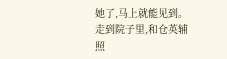她了,马上就能见到。
走到院子里,和仓英辅照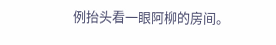例抬头看一眼阿柳的房间。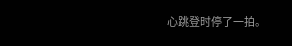心跳登时停了一拍。